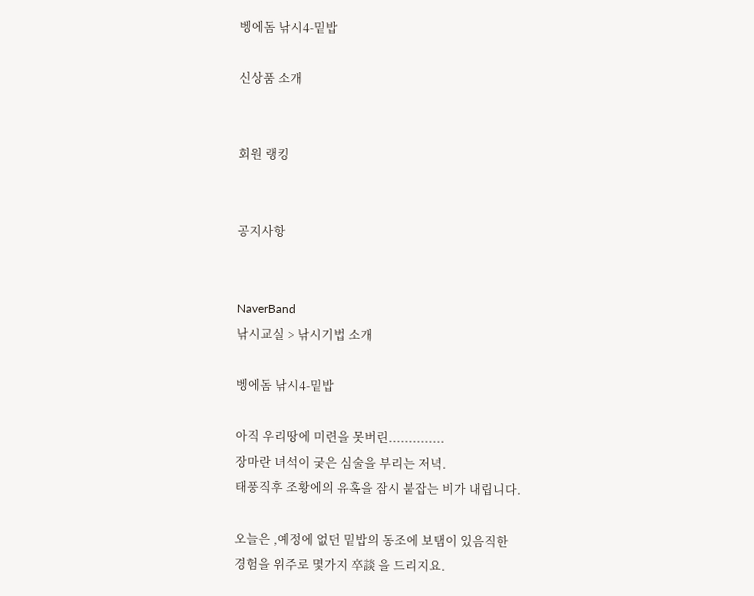벵에돔 낚시4-밑밥

신상품 소개


회원 랭킹


공지사항


NaverBand
낚시교실 > 낚시기법 소개

벵에돔 낚시4-밑밥

아직 우리땅에 미련을 못버린..............
장마란 녀석이 궂은 심술을 부리는 저녁.
태풍직후 조황에의 유혹을 잠시 붙잡는 비가 내립니다.

오늘은 ,예정에 없던 밑밥의 동조에 보탬이 있음직한
경험을 위주로 몇가지 卒談 을 드리지요.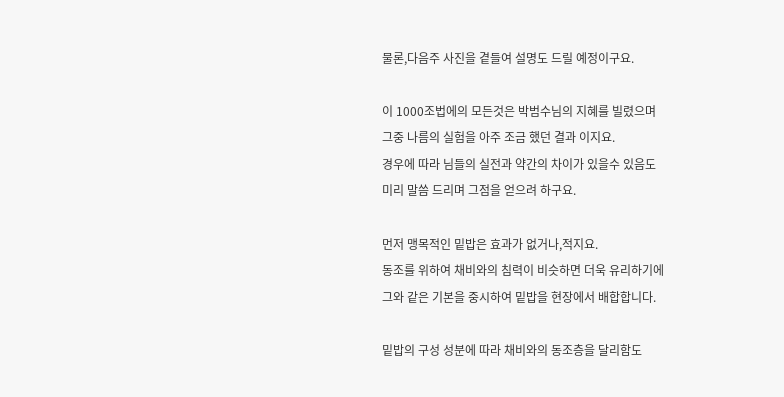물론,다음주 사진을 곁들여 설명도 드릴 예정이구요.

이 1000조법에의 모든것은 박범수님의 지혜를 빌렸으며
그중 나름의 실험을 아주 조금 했던 결과 이지요.
경우에 따라 님들의 실전과 약간의 차이가 있을수 있음도
미리 말씀 드리며 그점을 얻으려 하구요.

먼저 맹목적인 밑밥은 효과가 없거나,적지요.
동조를 위하여 채비와의 침력이 비슷하면 더욱 유리하기에
그와 같은 기본을 중시하여 밑밥을 현장에서 배합합니다.

밑밥의 구성 성분에 따라 채비와의 동조층을 달리함도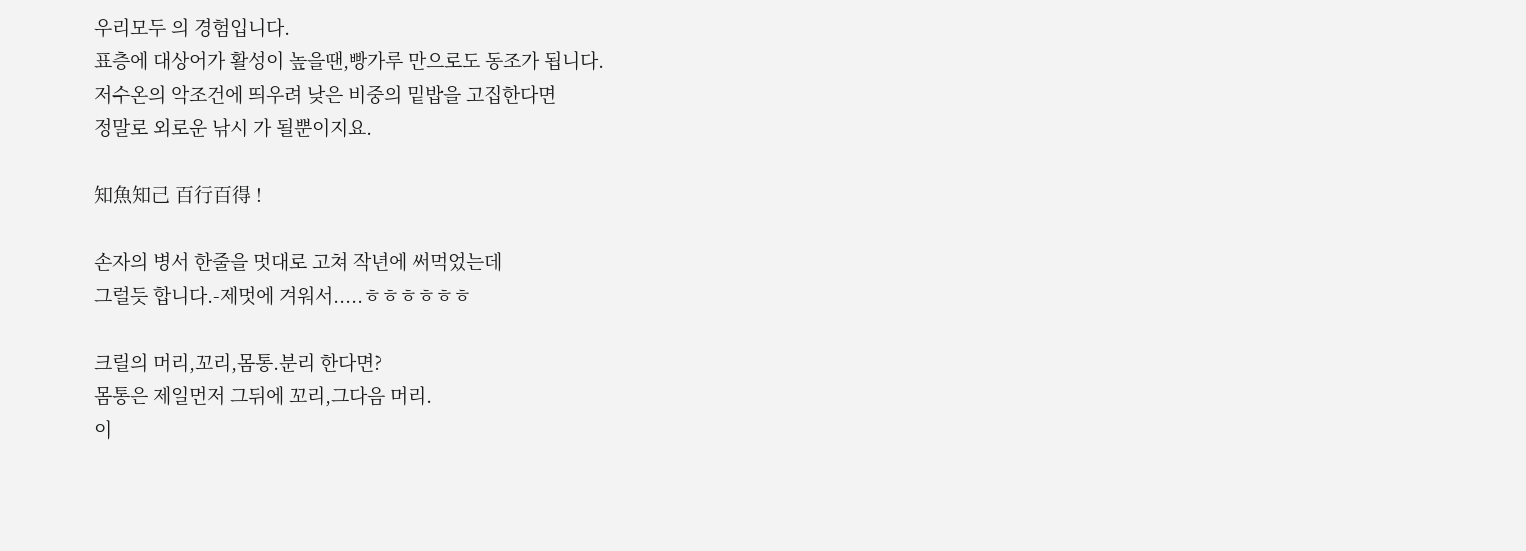우리모두 의 경험입니다.
표층에 대상어가 활성이 높을땐,빵가루 만으로도 동조가 됩니다.
저수온의 악조건에 띄우려 낮은 비중의 밑밥을 고집한다면
정말로 외로운 낚시 가 될뿐이지요.

知魚知己 百行百得 !

손자의 병서 한줄을 멋대로 고쳐 작년에 써먹었는데
그럴듯 합니다.-제멋에 겨워서.....ㅎㅎㅎㅎㅎㅎ

크릴의 머리,꼬리,몸통.분리 한다면?
몸통은 제일먼저 그뒤에 꼬리,그다음 머리.
이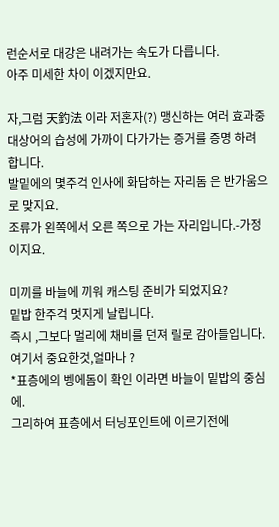런순서로 대강은 내려가는 속도가 다릅니다.
아주 미세한 차이 이겠지만요.

자,그럼 天釣法 이라 저혼자(?) 맹신하는 여러 효과중
대상어의 습성에 가까이 다가가는 증거를 증명 하려 합니다.
발밑에의 몇주걱 인사에 화답하는 자리돔 은 반가움으로 맞지요.
조류가 왼쪽에서 오른 쪽으로 가는 자리입니다.-가정이지요.

미끼를 바늘에 끼워 캐스팅 준비가 되었지요?
밑밥 한주걱 멋지게 날립니다.
즉시 ,그보다 멀리에 채비를 던져 릴로 감아들입니다.
여기서 중요한것,얼마나 ?
*표층에의 벵에돔이 확인 이라면 바늘이 밑밥의 중심에.
그리하여 표층에서 터닝포인트에 이르기전에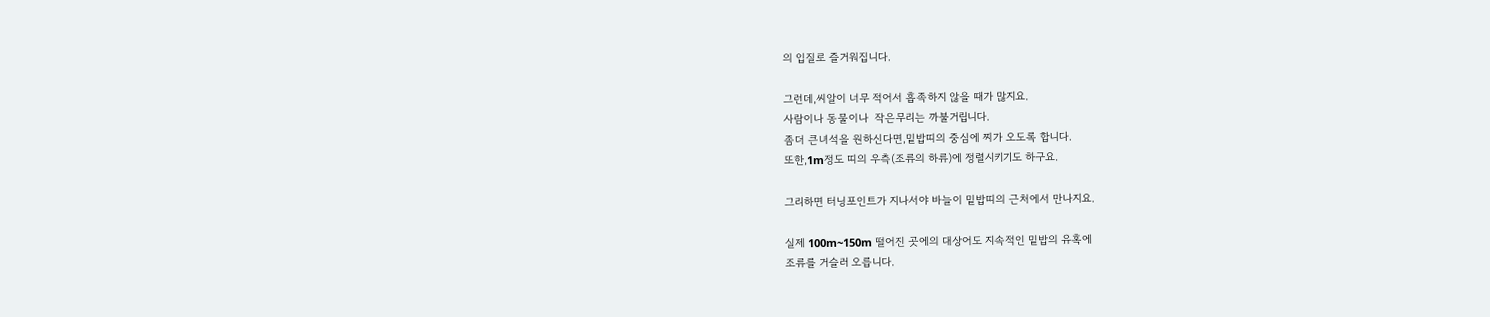의 입질로 즐거워집니다.

그런데,씨알이 너무 적어서 흡족하지 않을 때가 많지요.
사람이나 동물이나  작은무리는 까불거립니다.
좀더 큰녀석을 원하신다면,밑밥띠의 중심에 찌가 오도록 합니다.
또한,1m정도 띠의 우측(조류의 하류)에 정렬시키기도 하구요.

그리하면 터닝포인트가 지나서야 바늘이 밑밥띠의 근처에서 만나지요.

실제 100m~150m 떨어진 곳에의 대상어도 지속적인 밑밥의 유혹에
조류를 거슬러 오릅니다.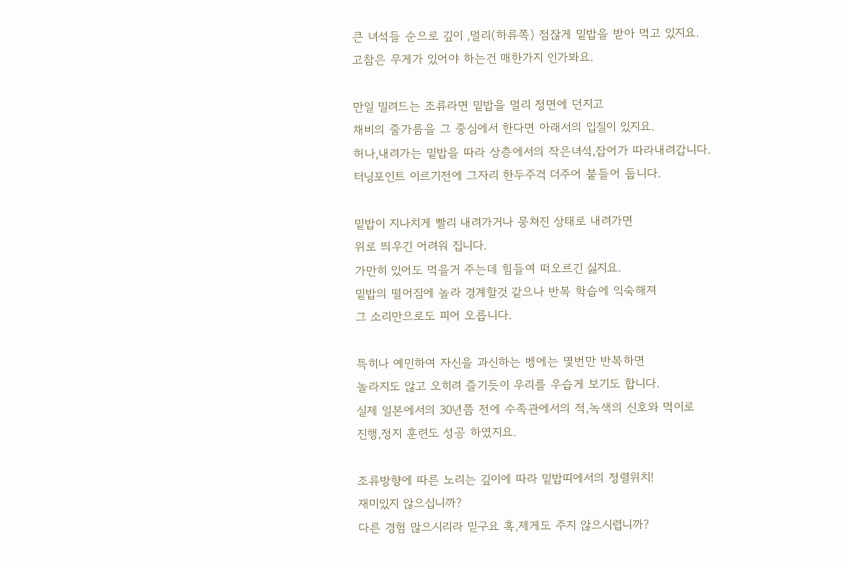큰 녀석들 순으로 깊이 ,멀리(하류쪽) 점잖게 밑밥을 받아 먹고 있지요.
고참은 무게가 있어야 하는건 매한가지 인가봐요.

만일 밀려드는 조류라면 밑밥을 멀리 정면에 던지고
채비의 줄가름을 그 중심에서 한다면 아래서의 입질이 있지요.
허나,내려가는 밑밥을 따라 상층에서의 작은녀석,잡어가 따라내려갑니다.
터닝포인트 이르기전에 그자리 한두주걱 더주어 붙들어 둡니다.

밑밥이 지나치게 빨리 내려가거나 뭉쳐진 상태로 내려가면
위로 띄우긴 어려워 집니다.
가만히 있어도 먹을거 주는데 힘들여 떠오르긴 싫지요.
밑밥의 떨어짐에 놀라 경계할것 같으나 반복 학습에 익숙해져
그 소리만으로도 피어 오릅니다.

특히나 예민하여 자신을 과신하는 벵에는 몇번만 반복하면
놀라지도 않고 오히려 즐기듯이 우리를 우습게 보기도 합니다.
실제 일본에서의 30년쯤 전에 수족관에서의 적,녹색의 신호와 먹이로
진행,정지 훈련도 성공 하였지요.

조류방향에 따른 노리는 깊이에 따라 밑밥띠에서의 정렬위치!
재미있지 않으십니까?
다른 경험 많으시리라 믿구요 혹,제게도 주지 않으시렵니까?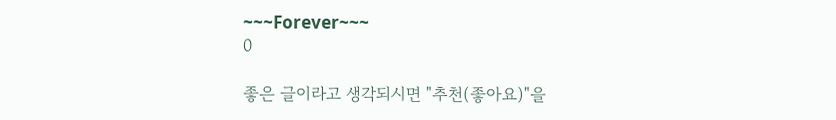~~~Forever~~~
0

좋은 글이라고 생각되시면 "추천(좋아요)"을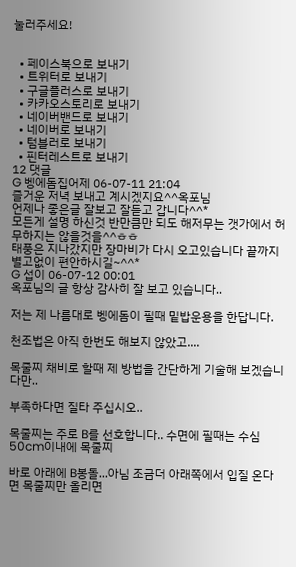눌러주세요!


  • 페이스북으로 보내기
  • 트위터로 보내기
  • 구글플러스로 보내기
  • 카카오스토리로 보내기
  • 네이버밴드로 보내기
  • 네이버로 보내기
  • 텀블러로 보내기
  • 핀터레스트로 보내기
12 댓글
G 벵에돔집어제 06-07-11 21:04
즐거운 저녁 보내고 계시겠지요^^옥포님
언제나 좋은글 잘보고 잘듣고 갑니다^^*
모든게 설명 하신것 반만큼만 되도 해저무는 갯가에서 허무하지는 않을것을^^ㅎㅎ
태풍은 지나갔지만 장마비가 다시 오고있습니다 끝까지 별고없이 편안하시길~^^*
G 섭이 06-07-12 00:01
옥포님의 글 항상 감사히 잘 보고 있습니다..

저는 제 나름대로 벵에돔이 필때 밑밥운용을 한답니다.

천조법은 아직 한번도 해보지 않았고....

목줄찌 채비로 할때 제 방법을 간단하게 기술해 보겠습니다만..

부족하다면 질타 주십시오..

목줄찌는 주로 B를 선호합니다.. 수면에 필때는 수심 50cm이내에 목줄찌

바로 아래에 B봉돌...아님 조금더 아래쪽에서 입질 온다면 목줄찌만 올리면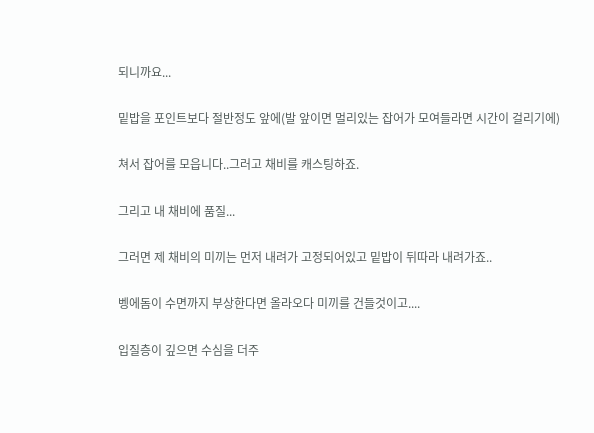되니까요...

밑밥을 포인트보다 절반정도 앞에(발 앞이면 멀리있는 잡어가 모여들라면 시간이 걸리기에)

쳐서 잡어를 모읍니다..그러고 채비를 캐스팅하죠.

그리고 내 채비에 품질...

그러면 제 채비의 미끼는 먼저 내려가 고정되어있고 밑밥이 뒤따라 내려가죠..

벵에돔이 수면까지 부상한다면 올라오다 미끼를 건들것이고....

입질층이 깊으면 수심을 더주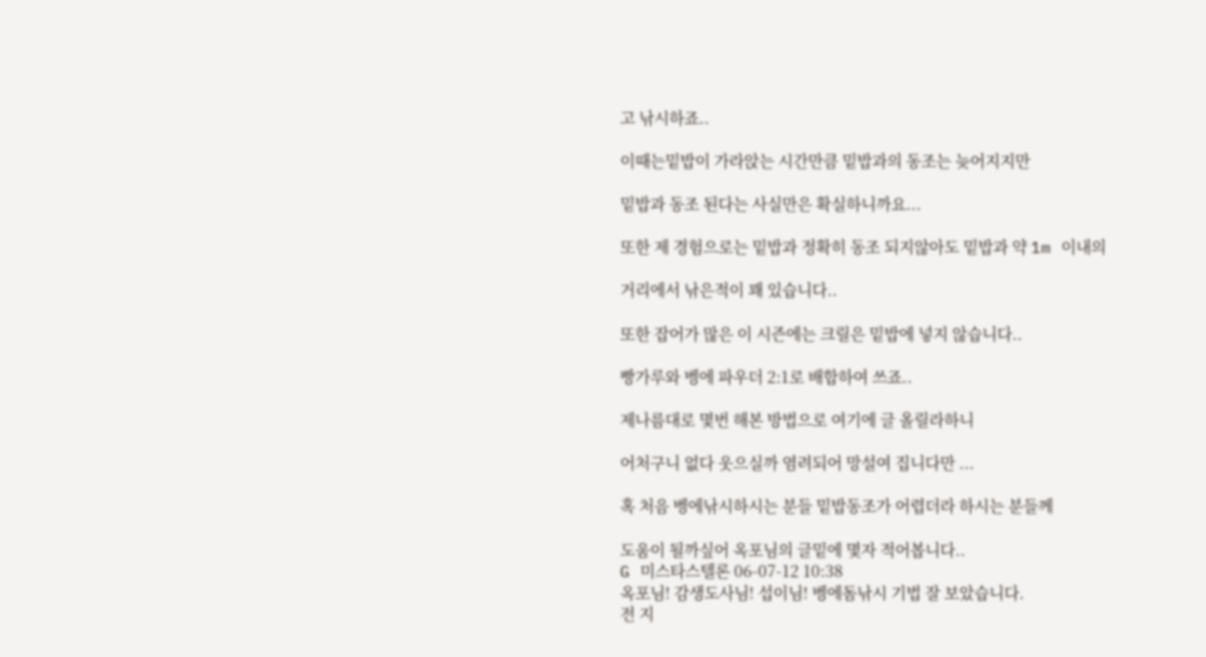고 낚시하죠..

이때는밑밥이 가라앉는 시간만큼 밑밥과의 동조는 늦어지지만

밑밥과 동조 된다는 사실만은 확실하니까요...

또한 제 경험으로는 밑밥과 정확히 동조 되지않아도 밑밥과 약 1m 이내의

거리에서 낚은적이 꽤 있습니다..

또한 잡어가 많은 이 시즌에는 크릴은 밑밥에 넣지 않습니다..

빵가루와 벵에 파우더 2:1로 배합하여 쓰죠..

제나름대로 몇번 해본 방법으로 여기에 글 올릴라하니

어처구니 없다 웃으실까 염려되어 망설여 집니다만 ...

혹 처음 벵에낚시하시는 분들 밑밥동조가 어렵더라 하시는 분들께

도움이 될까싶어 옥포님의 글밑에 몇자 적어봅니다..
G 미스타스텔론 06-07-12 10:38
옥포님! 감생도사님! 섭이님! 벵에돔낚시 기법 잘 보았습니다.
전 지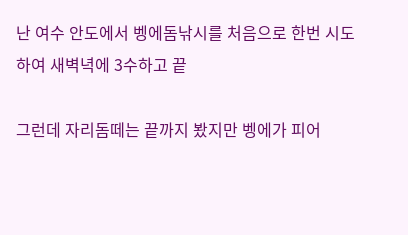난 여수 안도에서 벵에돔낚시를 처음으로 한번 시도하여 새벽녁에 3수하고 끝

그런데 자리돔떼는 끝까지 봤지만 벵에가 피어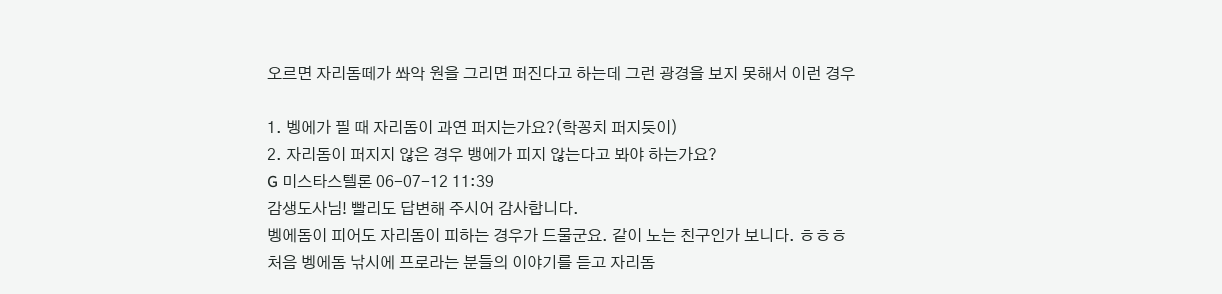오르면 자리돔떼가 쏴악 원을 그리면 퍼진다고 하는데 그런 광경을 보지 못해서 이런 경우

1. 벵에가 필 때 자리돔이 과연 퍼지는가요?(학꽁치 퍼지듯이)
2. 자리돔이 퍼지지 않은 경우 뱅에가 피지 않는다고 봐야 하는가요?
G 미스타스텔론 06-07-12 11:39
감생도사님! 빨리도 답변해 주시어 감사합니다.
벵에돔이 피어도 자리돔이 피하는 경우가 드물군요. 같이 노는 친구인가 보니다. ㅎㅎㅎ
처음 벵에돔 낚시에 프로라는 분들의 이야기를 듣고 자리돔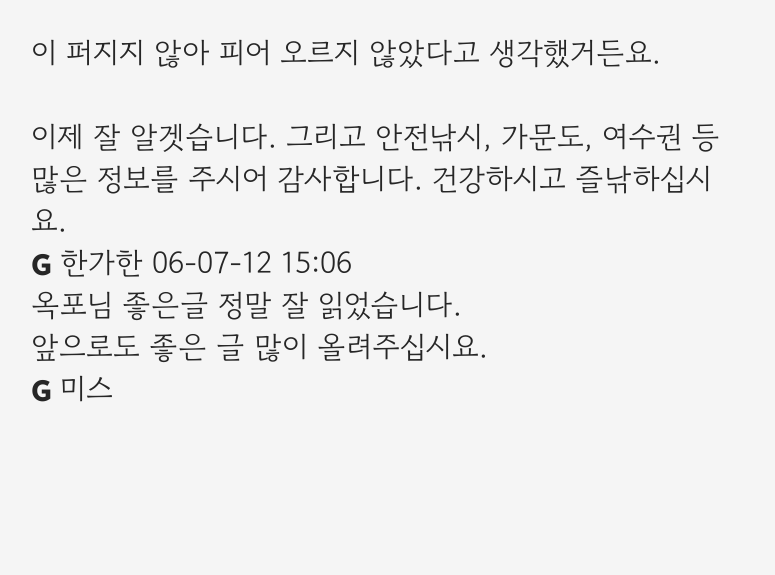이 퍼지지 않아 피어 오르지 않았다고 생각했거든요.

이제 잘 알겟습니다. 그리고 안전낚시, 가문도, 여수권 등 많은 정보를 주시어 감사합니다. 건강하시고 즐낚하십시요.
G 한가한 06-07-12 15:06
옥포님 좋은글 정말 잘 읽었습니다.
앞으로도 좋은 글 많이 올려주십시요.
G 미스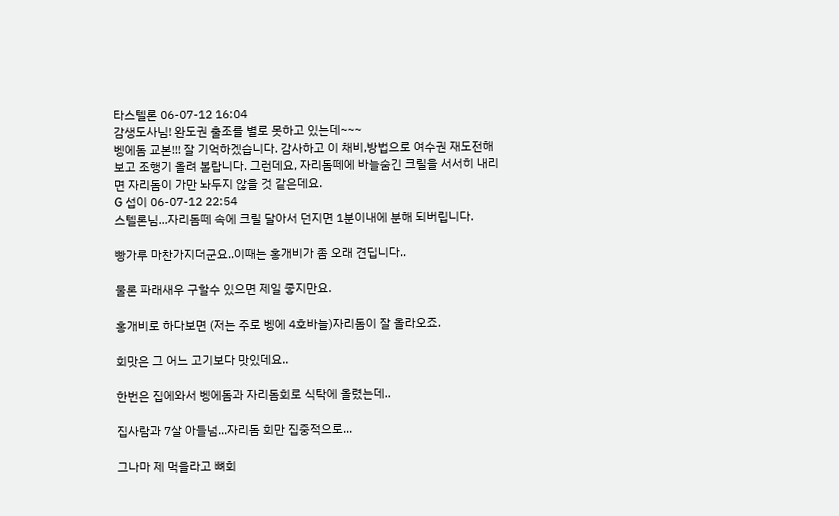타스텔론 06-07-12 16:04
감생도사님! 완도권 출조를 별로 못하고 있는데~~~
벵에돔 교본!!! 잘 기억하겠습니다. 감사하고 이 채비,방법으로 여수권 재도전해 보고 조행기 올려 볼랍니다. 그런데요, 자리돔떼에 바늘숨긴 크릴을 서서히 내리면 자리돔이 가만 놔두지 않을 것 같은데요.
G 섭이 06-07-12 22:54
스텔론님...자리돔떼 속에 크릴 달아서 던지면 1분이내에 분해 되버립니다.

빵가루 마찬가지더군요..이때는 홍개비가 좀 오래 견딥니다..

물론 파래새우 구할수 있으면 제일 좋지만요.

홍개비로 하다보면 (저는 주로 벵에 4호바늘)자리돔이 잘 올라오죠.

회맛은 그 어느 고기보다 맛있데요..

한번은 집에와서 벵에돔과 자리돔회로 식탁에 올렸는데..

집사람과 7살 아들넘...자리돔 회만 집중적으로...

그나마 제 먹을라고 뼈회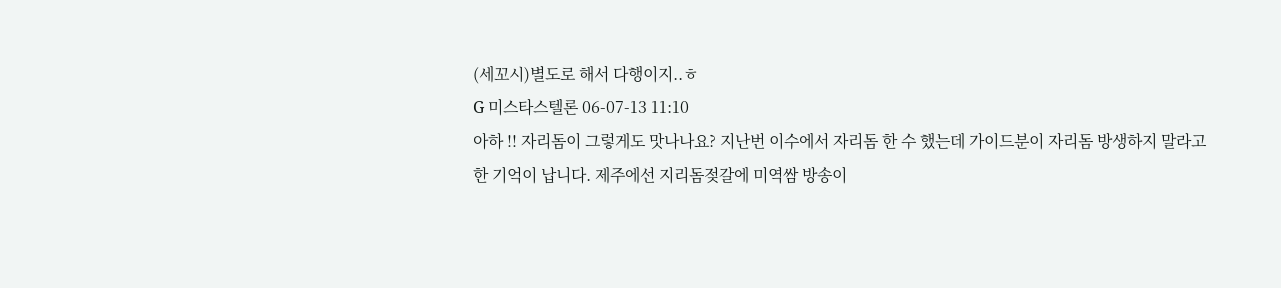(세꼬시)별도로 해서 다행이지..ㅎ
G 미스타스텔론 06-07-13 11:10
아하 !! 자리돔이 그렇게도 맛나나요? 지난번 이수에서 자리돔 한 수 했는데 가이드분이 자리돔 방생하지 말라고 한 기억이 납니다. 제주에선 지리돔젖갈에 미역쌈 방송이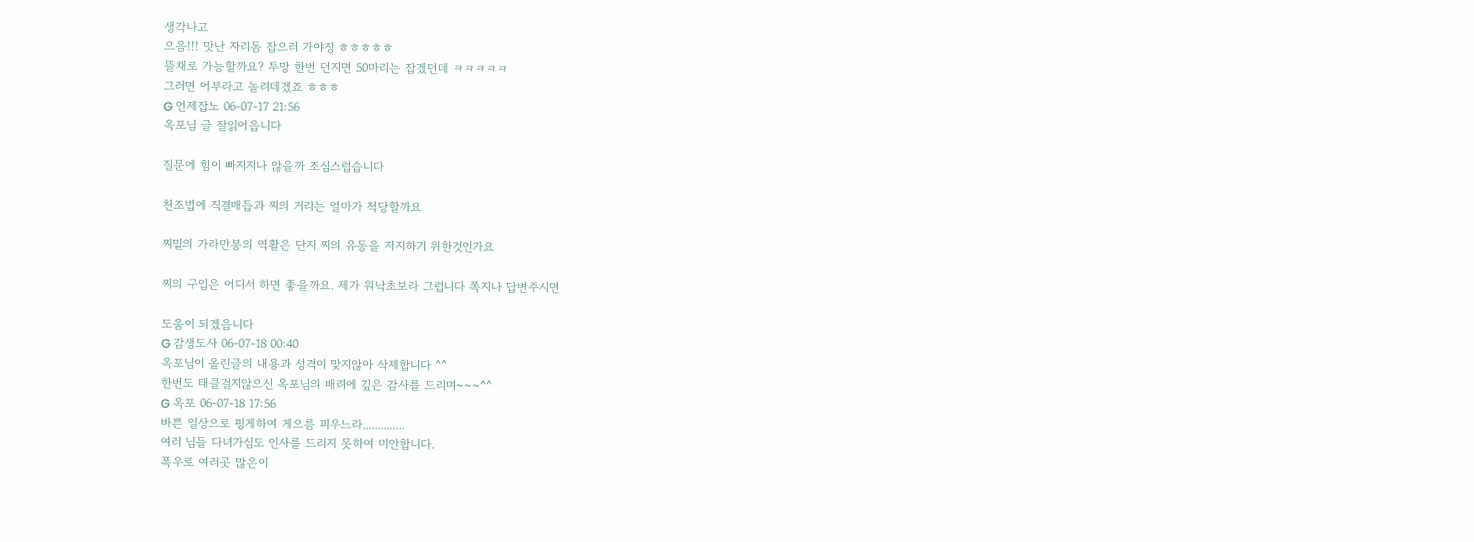생각나고
으음!!! 맛난 자리돔 잡으러 가야징 ㅎㅎㅎㅎㅎ
뜰채로 가능할까요? 투망 한번 던지면 50마리는 잡겠던데 ㅋㅋㅋㅋㅋ
그러면 어부라고 놀려데겠죠 ㅎㅎㅎ
G 언제잡노 06-07-17 21:56
옥포님 글 잘읽어읍니다

질문에 힘이 빠지지나 않을까 조심스럽습니다

천조법에 직결매듭과 찌의 거리는 얼마가 적당할까요

찌밑의 가라만봉의 역활은 단지 찌의 유동을 저지하기 위한것인가요

찌의 구입은 어디서 하면 좋을까요. 제가 워낙초보라 그럽니다 쪽지나 답변주시면

도움이 되겠읍니다
G 감생도사 06-07-18 00:40
옥포님이 올린글의 내용과 성격이 맞지않아 삭제합니다 ^^
한번도 태클걸지않으신 옥포님의 배려에 깊은 감사를 드리며~~~^^
G 옥포 06-07-18 17:56
바쁜 일상으로 핑게하여 게으름 피우느라..............
여러 님들 다녀가심도 인사를 드리지 못하여 미안합니다.
폭우로 여러곳 많은이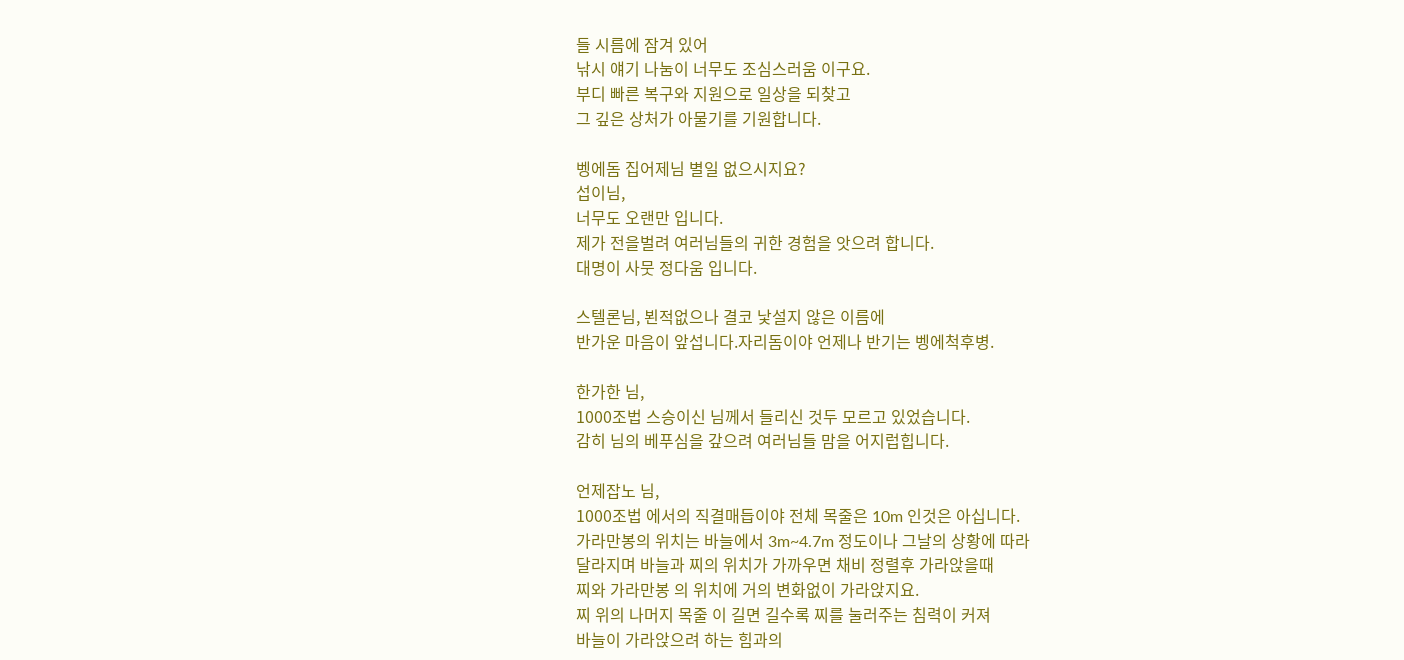들 시름에 잠겨 있어
낚시 얘기 나눔이 너무도 조심스러움 이구요.
부디 빠른 복구와 지원으로 일상을 되찾고
그 깊은 상처가 아물기를 기원합니다.

벵에돔 집어제님 별일 없으시지요?
섭이님,
너무도 오랜만 입니다.
제가 전을벌려 여러님들의 귀한 경험을 앗으려 합니다.
대명이 사뭇 정다움 입니다.

스텔론님, 뵌적없으나 결코 낯설지 않은 이름에
반가운 마음이 앞섭니다.자리돔이야 언제나 반기는 벵에척후병.

한가한 님,
1000조법 스승이신 님께서 들리신 것두 모르고 있었습니다.
감히 님의 베푸심을 갚으려 여러님들 맘을 어지럽힙니다.

언제잡노 님,
1000조법 에서의 직결매듭이야 전체 목줄은 10m 인것은 아십니다.
가라만봉의 위치는 바늘에서 3m~4.7m 정도이나 그날의 상황에 따라
달라지며 바늘과 찌의 위치가 가까우면 채비 정렬후 가라앉을때
찌와 가라만봉 의 위치에 거의 변화없이 가라앉지요.
찌 위의 나머지 목줄 이 길면 길수록 찌를 눌러주는 침력이 커져
바늘이 가라앉으려 하는 힘과의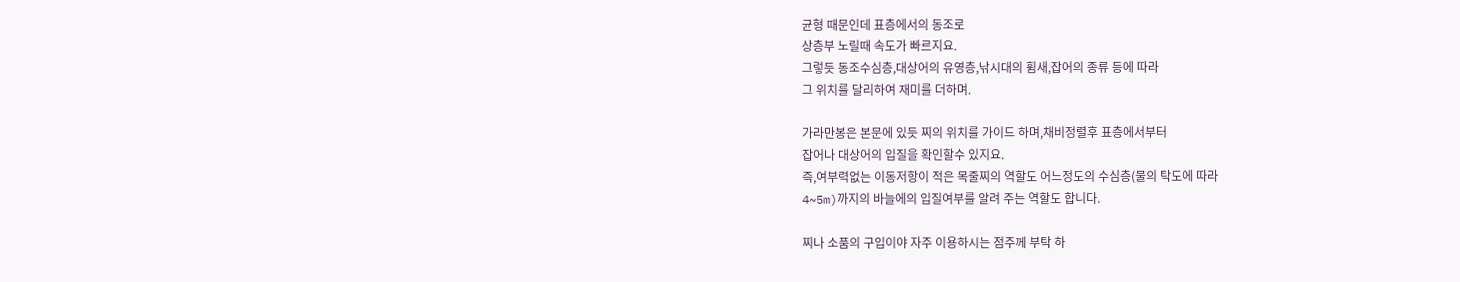균형 때문인데 표층에서의 동조로
상층부 노릴때 속도가 빠르지요.
그렇듯 동조수심층,대상어의 유영층,낚시대의 휨새,잡어의 종류 등에 따라
그 위치를 달리하여 재미를 더하며.

가라만봉은 본문에 있듯 찌의 위치를 가이드 하며,채비정렬후 표층에서부터
잡어나 대상어의 입질을 확인할수 있지요.
즉,여부력없는 이동저항이 적은 목줄찌의 역할도 어느정도의 수심층(물의 탁도에 따라
4~5m)까지의 바늘에의 입질여부를 알려 주는 역할도 합니다.

찌나 소품의 구입이야 자주 이용하시는 점주께 부탁 하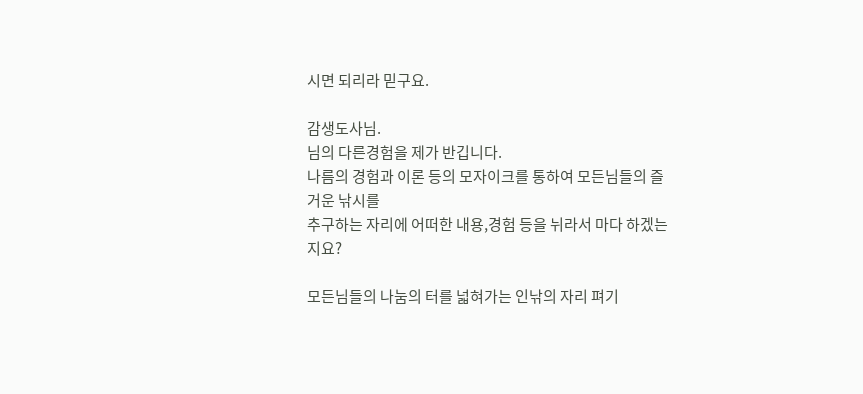시면 되리라 믿구요.

감생도사님.
님의 다른경험을 제가 반깁니다.
나름의 경험과 이론 등의 모자이크를 통하여 모든님들의 즐거운 낚시를
추구하는 자리에 어떠한 내용,경험 등을 뉘라서 마다 하겠는지요?

모든님들의 나눔의 터를 넓혀가는 인낚의 자리 펴기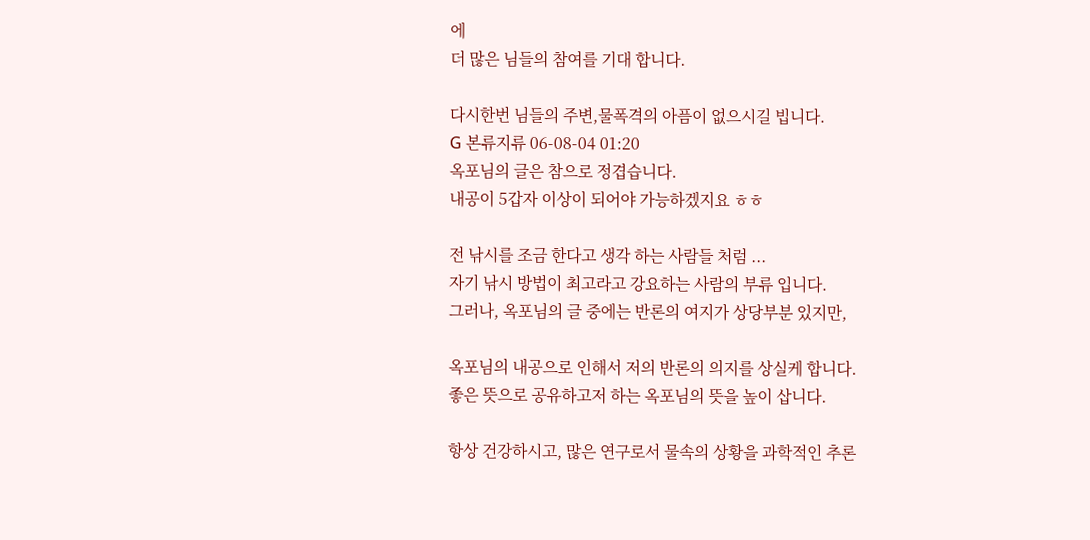에
더 많은 님들의 참여를 기대 합니다.

다시한번 님들의 주변,물폭격의 아픔이 없으시길 빕니다.
G 본류지류 06-08-04 01:20
옥포님의 글은 참으로 정겹습니다.
내공이 5갑자 이상이 되어야 가능하겠지요 ㅎㅎ

전 낚시를 조금 한다고 생각 하는 사람들 처럼 ...
자기 낚시 방법이 최고라고 강요하는 사람의 부류 입니다.
그러나, 옥포님의 글 중에는 반론의 여지가 상당부분 있지만,

옥포님의 내공으로 인해서 저의 반론의 의지를 상실케 합니다.
좋은 뜻으로 공유하고저 하는 옥포님의 뜻을 높이 삽니다.

항상 건강하시고, 많은 연구로서 물속의 상황을 과학적인 추론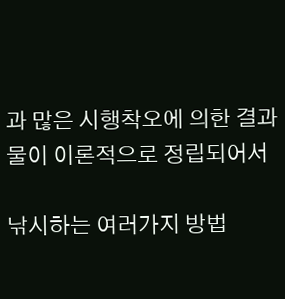과 많은 시행착오에 의한 결과물이 이론적으로 정립되어서

낚시하는 여러가지 방법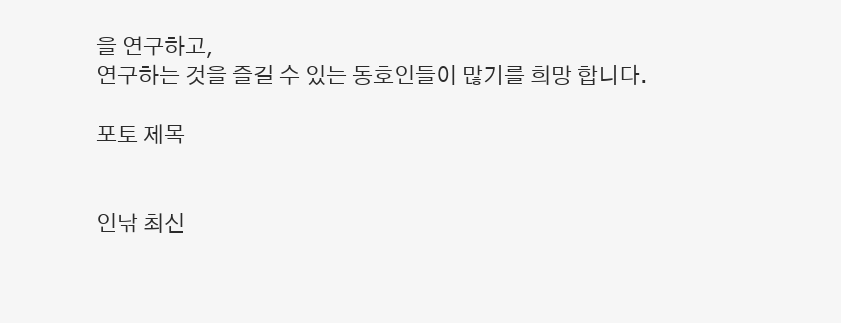을 연구하고,
연구하는 것을 즐길 수 있는 동호인들이 많기를 희망 합니다.

포토 제목


인낚 최신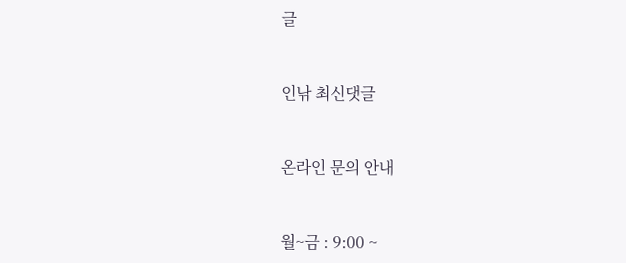글


인낚 최신댓글


온라인 문의 안내


월~금 : 9:00 ~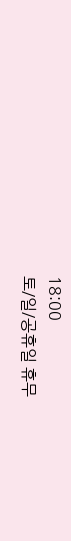18:00
토/일/공휴일 휴무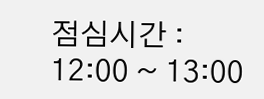점심시간 : 12:00 ~ 13:00